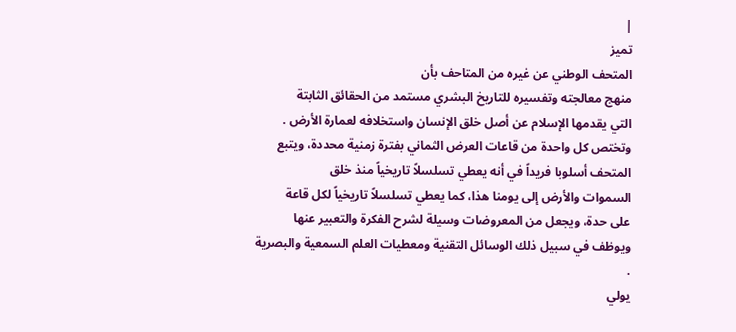|
تميز
المتحف الوطني عن غيره من المتاحف بأن
منهج معالجته وتفسيره للتاريخ البشري مستمد من الحقائق الثابتة
التي يقدمها الإسلام عن أصل خلق الإنسان واستخلافه لعمارة الأرض .
وتختص كل واحدة من قاعات العرض الثماني بفترة زمنية محددة، ويتبع
المتحف أسلوبا فريداً في أنه يعطي تسلسلاً تاريخياً منذ خلق
السموات والأرض إلى يومنا هذا، كما يعطي تسلسلاً تاريخياً لكل قاعة
على حدة، ويجعل من المعروضات وسيلة لشرح الفكرة والتعبير عنها
ويوظف في سبيل ذلك الوسائل التقنية ومعطيات العلم السمعية والبصرية
.
يولي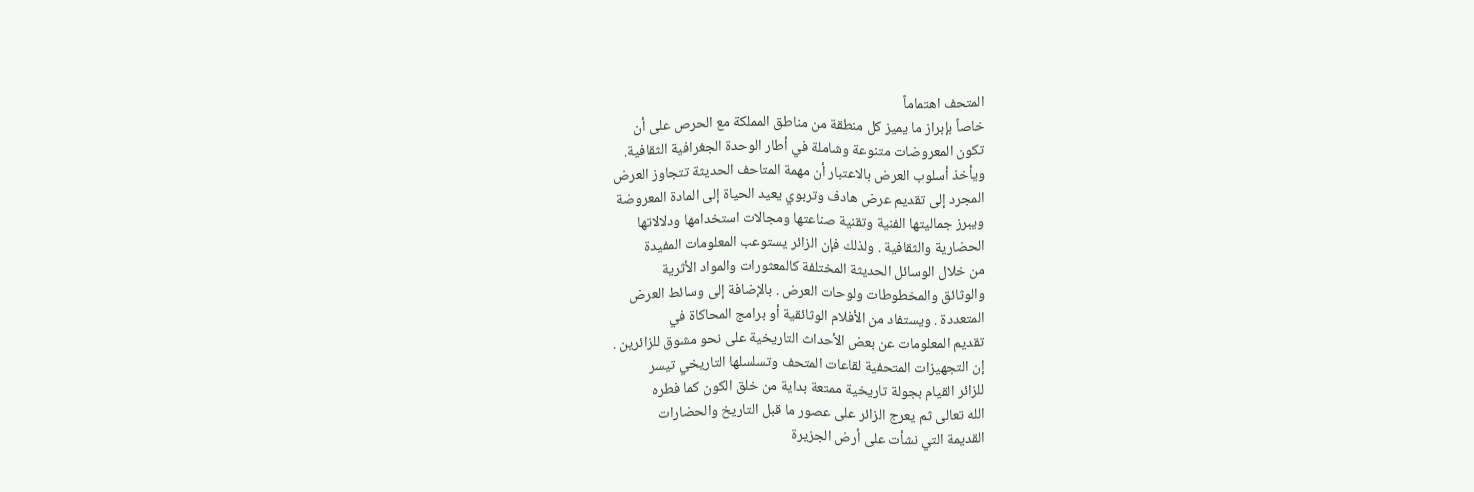المتحف اهتماماً
خاصاً بإبراز ما يميز كل منطقة من مناطق المملكة مع الحرص على أن
تكون المعروضات متنوعة وشاملة في أطار الوحدة الجغرافية الثقافية.
ويأخذ أسلوب العرض بالاعتبار أن مهمة المتاحف الحديثة تتجاوز العرض
المجرد إلى تقديم عرض هادف وتربوي يعيد الحياة إلى المادة المعروضة
ويبرز جماليتها الفنية وتقنية صناعتها ومجالات استخدامها ودلالاتها
الحضارية والثقافية . ولذلك فإن الزائر يستوعب المعلومات المفيدة
من خلال الوسائل الحديثة المختلفة كالمعثورات والمواد الأثرية
والوثائق والمخطوطات ولوحات العرض . بالإضافة إلى وسائط العرض
المتعددة . ويستفاد من الأفلام الوثائقية أو برامج المحاكاة في
تقديم المعلومات عن بعض الأحداث التاريخية على نحو مشوق للزائرين .
إن التجهيزات المتحفية لقاعات المتحف وتسلسلها التاريخي تيسر
للزائر القيام بجولة تاريخية ممتعة بداية من خلق الكون كما فطره
الله تعالى ثم يعرج الزائر على عصور ما قبل التاريخ والحضارات
القديمة التي نشأت على أرض الجزيرة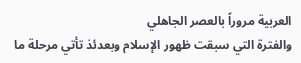العربية مروراً بالعصر الجاهلي
والفترة التي سبقت ظهور الإسلام وبعدئذ تأتي مرحلة ما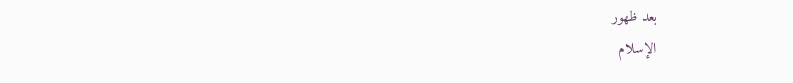بعد ظهور
الإسلام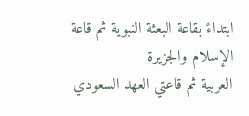ابتداءً بقاعة البعثة النبوية ثم قاعة الإسلام والجزيرة
العربية ثم قاعتي العهد السعودي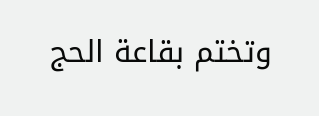وتختم بقاعة الحج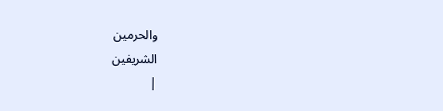والحرمين
الشريفين
|